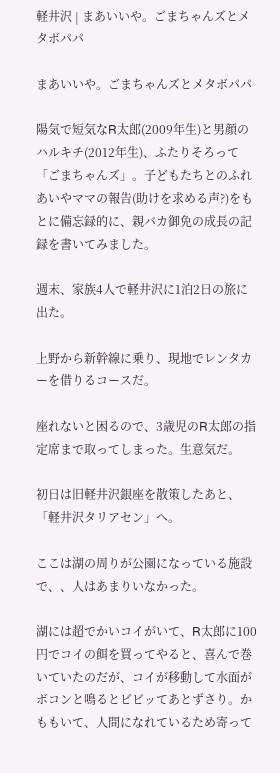軽井沢 | まあいいや。ごまちゃんズとメタボパパ

まあいいや。ごまちゃんズとメタボパパ

陽気で短気なR太郎(2009年生)と男顔のハルキチ(2012年生)、ふたりそろって「ごまちゃんズ」。子どもたちとのふれあいやママの報告(助けを求める声?)をもとに備忘録的に、親バカ御免の成長の記録を書いてみました。

週末、家族4人で軽井沢に1泊2日の旅に出た。

上野から新幹線に乗り、現地でレンタカーを借りるコースだ。

座れないと困るので、3歳児のR太郎の指定席まで取ってしまった。生意気だ。

初日は旧軽井沢銀座を散策したあと、「軽井沢タリアセン」へ。

ここは湖の周りが公園になっている施設で、、人はあまりいなかった。

湖には超でかいコイがいて、R太郎に100円でコイの餌を買ってやると、喜んで巻いていたのだが、コイが移動して水面がボコンと鳴るとビビッてあとずさり。かももいて、人間になれているため寄って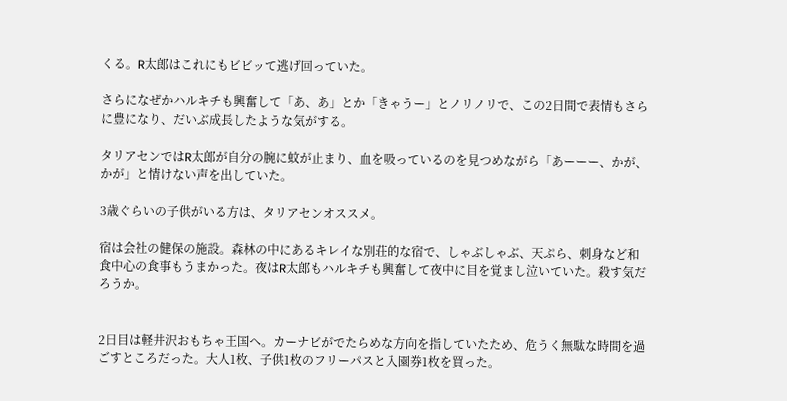くる。R太郎はこれにもビビッて逃げ回っていた。

さらになぜかハルキチも興奮して「あ、あ」とか「きゃうー」とノリノリで、この2日間で表情もさらに豊になり、だいぶ成長したような気がする。

タリアセンではR太郎が自分の腕に蚊が止まり、血を吸っているのを見つめながら「あーーー、かが、かが」と情けない声を出していた。

3歳ぐらいの子供がいる方は、タリアセンオススメ。

宿は会社の健保の施設。森林の中にあるキレイな別荘的な宿で、しゃぶしゃぶ、天ぷら、刺身など和食中心の食事もうまかった。夜はR太郎もハルキチも興奮して夜中に目を覚まし泣いていた。殺す気だろうか。


2日目は軽井沢おもちゃ王国へ。カーナビがでたらめな方向を指していたため、危うく無駄な時間を過ごすところだった。大人1枚、子供1枚のフリーパスと入園券1枚を買った。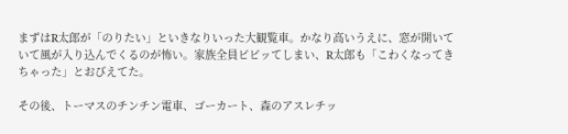まずはR太郎が「のりたい」といきなりいった大観覧車。かなり高いうえに、窓が開いていて風が入り込んでくるのが怖い。家族全員ビビッてしまい、R太郎も「こわくなってきちゃった」とおびえてた。

その後、トーマスのチンチン電車、ゴーカート、森のアスレチッ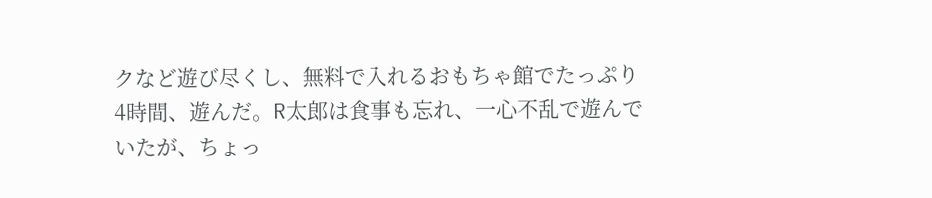クなど遊び尽くし、無料で入れるおもちゃ館でたっぷり4時間、遊んだ。R太郎は食事も忘れ、一心不乱で遊んでいたが、ちょっ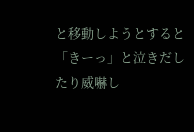と移動しようとすると「きーっ」と泣きだしたり威嚇し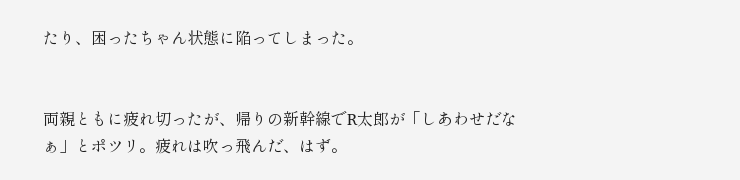たり、困ったちゃん状態に陥ってしまった。


両親ともに疲れ切ったが、帰りの新幹線でR太郎が「しあわせだなぁ」とポツリ。疲れは吹っ飛んだ、はず。